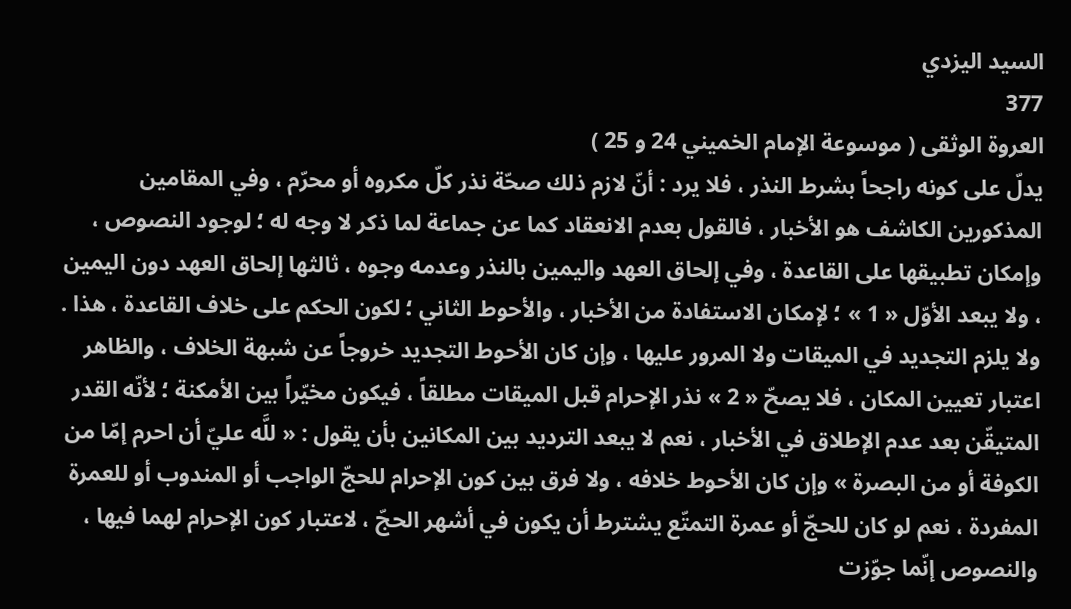السيد اليزدي
377
العروة الوثقى ( موسوعة الإمام الخميني 24 و 25 )
يدلّ على كونه راجحاً بشرط النذر ، فلا يرد : أنّ لازم ذلك صحّة نذر كلّ مكروه أو محرّم ، وفي المقامين المذكورين الكاشف هو الأخبار ، فالقول بعدم الانعقاد كما عن جماعة لما ذكر لا وجه له ؛ لوجود النصوص ، وإمكان تطبيقها على القاعدة ، وفي إلحاق العهد واليمين بالنذر وعدمه وجوه ، ثالثها إلحاق العهد دون اليمين ، ولا يبعد الأوّل « 1 » ؛ لإمكان الاستفادة من الأخبار ، والأحوط الثاني ؛ لكون الحكم على خلاف القاعدة ، هذا . ولا يلزم التجديد في الميقات ولا المرور عليها ، وإن كان الأحوط التجديد خروجاً عن شبهة الخلاف ، والظاهر اعتبار تعيين المكان ، فلا يصحّ « 2 » نذر الإحرام قبل الميقات مطلقاً ، فيكون مخيّراً بين الأمكنة ؛ لأنّه القدر المتيقّن بعد عدم الإطلاق في الأخبار ، نعم لا يبعد الترديد بين المكانين بأن يقول : « للَّه عليّ أن احرم إمّا من الكوفة أو من البصرة » وإن كان الأحوط خلافه ، ولا فرق بين كون الإحرام للحجّ الواجب أو المندوب أو للعمرة المفردة ، نعم لو كان للحجّ أو عمرة التمتّع يشترط أن يكون في أشهر الحجّ ، لاعتبار كون الإحرام لهما فيها ، والنصوص إنّما جوّزت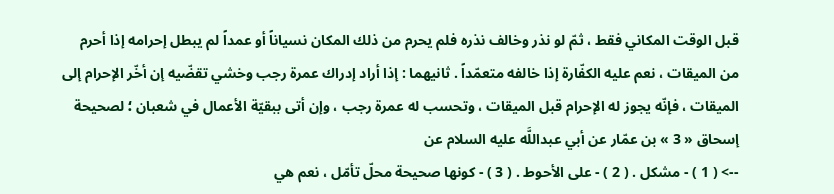قبل الوقت المكاني فقط ، ثمّ لو نذر وخالف نذره فلم يحرم من ذلك المكان نسياناً أو عمداً لم يبطل إحرامه إذا أحرم من الميقات ، نعم عليه الكفّارة إذا خالفه متعمّداً . ثانيهما : إذا أراد إدراك عمرة رجب وخشي تقضّيه إن أخّر الإحرام إلى الميقات ، فإنّه يجوز له الإحرام قبل الميقات ، وتحسب له عمرة رجب ، وإن أتى ببقيّة الأعمال في شعبان ؛ لصحيحة إسحاق « 3 » بن عمّار عن أبي عبداللَّه عليه السلام عن
--> ( 1 ) - مشكل . ( 2 ) - على الأحوط . ( 3 ) - كونها صحيحة محلّ تأمّل ، نعم هي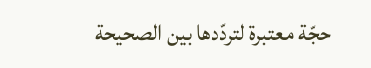حجّة معتبرة لتردّدها بين الصحيحة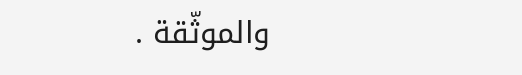والموثّقة .